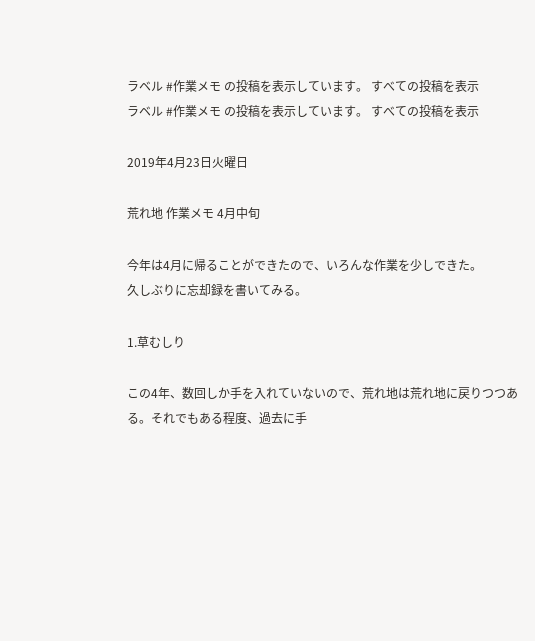ラベル #作業メモ の投稿を表示しています。 すべての投稿を表示
ラベル #作業メモ の投稿を表示しています。 すべての投稿を表示

2019年4月23日火曜日

荒れ地 作業メモ 4月中旬

今年は4月に帰ることができたので、いろんな作業を少しできた。
久しぶりに忘却録を書いてみる。

1.草むしり

この4年、数回しか手を入れていないので、荒れ地は荒れ地に戻りつつある。それでもある程度、過去に手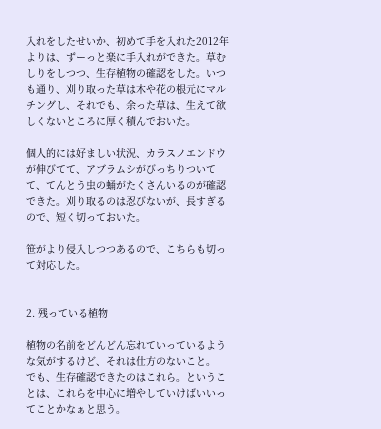入れをしたせいか、初めて手を入れた2012年よりは、ずーっと楽に手入れができた。草むしりをしつつ、生存植物の確認をした。いつも通り、刈り取った草は木や花の根元にマルチングし、それでも、余った草は、生えて欲しくないところに厚く積んでおいた。

個人的には好ましい状況、カラスノエンドウが伸びてて、アブラムシがびっちりついてて、てんとう虫の蛹がたくさんいるのが確認できた。刈り取るのは忍びないが、長すぎるので、短く切っておいた。

笹がより侵入しつつあるので、こちらも切って対応した。


2. 残っている植物

植物の名前をどんどん忘れていっているような気がするけど、それは仕方のないこと。
でも、生存確認できたのはこれら。ということは、これらを中心に増やしていけばいいってことかなぁと思う。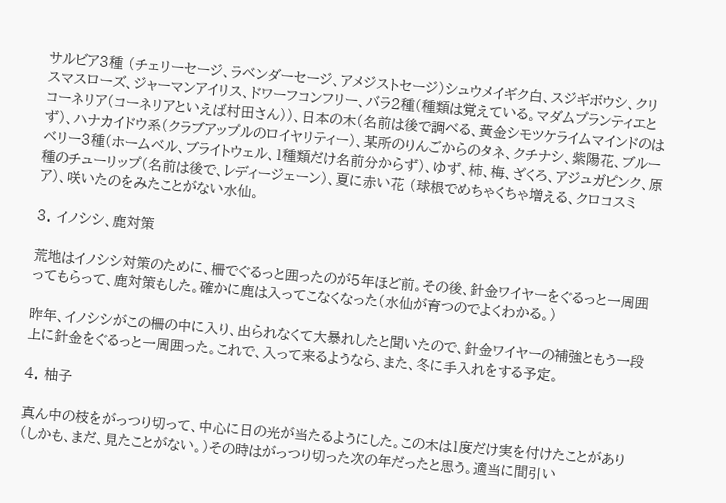サルビア3種 (チェリーセージ、ラベンダーセージ、アメジストセージ)シュウメイギク白、スジギボウシ、クリスマスローズ、ジャーマンアイリス、ドワーフコンフリー、バラ2種(種類は覚えている。マダムプランティエとコーネリア(コーネリアといえば村田さん))、日本の木(名前は後で調べる、黄金シモツケライムマインドのはず)、ハナカイドウ系(クラブアップルのロイヤリティー)、某所のりんごからのタネ、クチナシ、紫陽花、ブルーベリー3種(ホームベル、ブライトウェル、1種類だけ名前分からず)、ゆず、柿、梅、ざくろ、アジュガピンク、原種のチューリップ(名前は後で、レディージェーン)、夏に赤い花 (球根でめちゃくちゃ増える、クロコスミア)、咲いたのをみたことがない水仙。

3. イノシシ、鹿対策

荒地はイノシシ対策のために、柵でぐるっと囲ったのが5年ほど前。その後、針金ワイヤーをぐるっと一周囲ってもらって、鹿対策もした。確かに鹿は入ってこなくなった(水仙が育つのでよくわかる。)

昨年、イノシシがこの柵の中に入り、出られなくて大暴れしたと聞いたので、針金ワイヤーの補強ともう一段上に針金をぐるっと一周囲った。これで、入って来るようなら、また、冬に手入れをする予定。

4. 柚子

真ん中の枝をがっつり切って、中心に日の光が当たるようにした。この木は1度だけ実を付けたことがあり(しかも、まだ、見たことがない。)その時はがっつり切った次の年だったと思う。適当に間引い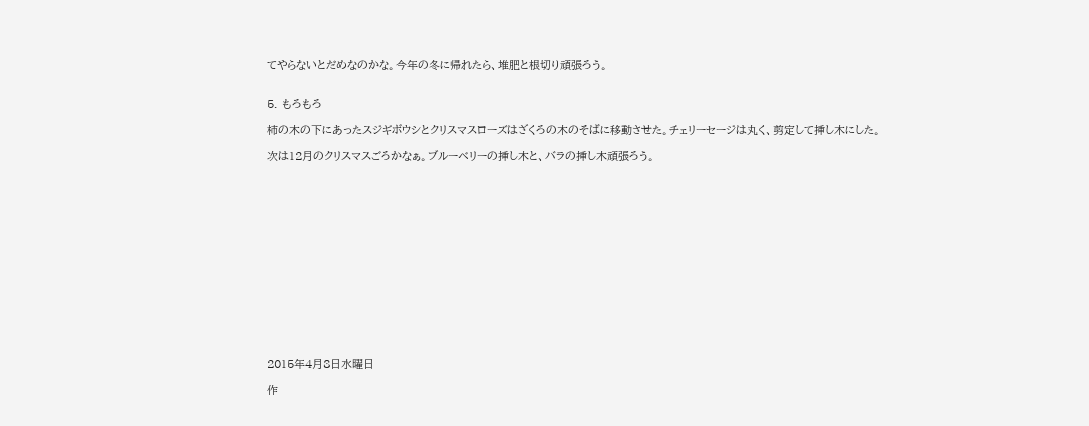てやらないとだめなのかな。今年の冬に帰れたら、堆肥と根切り頑張ろう。


5. もろもろ

柿の木の下にあったスジギボウシとクリスマスローズはざくろの木のそばに移動させた。チェリーセージは丸く、剪定して挿し木にした。

次は12月のクリスマスごろかなぁ。ブルーベリーの挿し木と、バラの挿し木頑張ろう。















2015年4月8日水曜日

作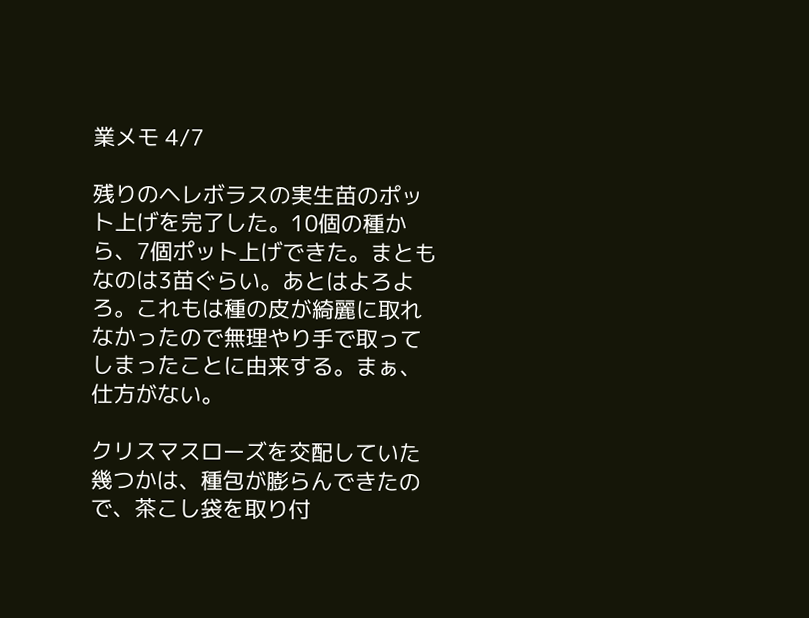業メモ 4/7

残りのヘレボラスの実生苗のポット上げを完了した。10個の種から、7個ポット上げできた。まともなのは3苗ぐらい。あとはよろよろ。これもは種の皮が綺麗に取れなかったので無理やり手で取ってしまったことに由来する。まぁ、仕方がない。

クリスマスローズを交配していた幾つかは、種包が膨らんできたので、茶こし袋を取り付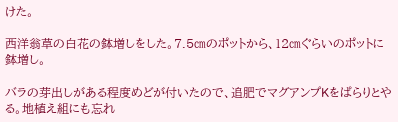けた。

西洋翁草の白花の鉢増しをした。7.5㎝のポットから、12㎝ぐらいのポットに鉢増し。

バラの芽出しがある程度めどが付いたので、追肥でマグアンプKをぱらりとやる。地植え組にも忘れ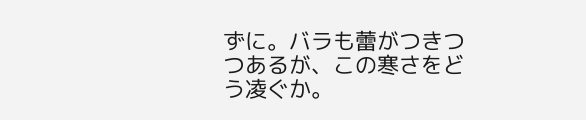ずに。バラも蕾がつきつつあるが、この寒さをどう凌ぐか。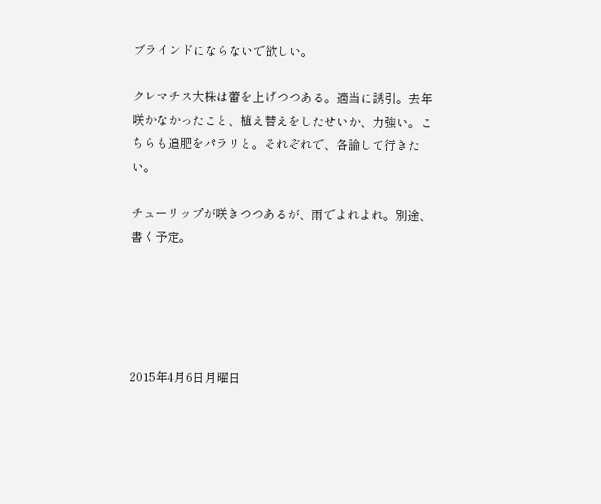ブラインドにならないで欲しい。

クレマチス大株は蕾を上げつつある。適当に誘引。去年咲かなかったこと、植え替えをしたせいか、力強い。こちらも追肥をパラリと。それぞれで、各論して行きたい。

チューリップが咲きつつあるが、雨でよれよれ。別途、書く予定。





2015年4月6日月曜日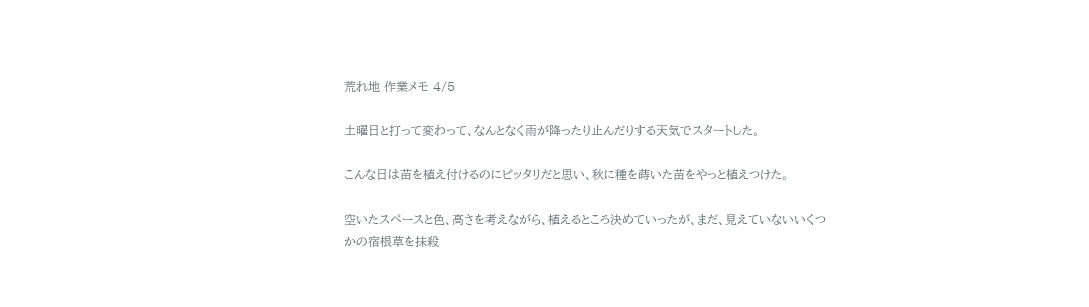荒れ地 作業メモ 4/5

土曜日と打って変わって、なんとなく雨が降ったり止んだりする天気でスタートした。

こんな日は苗を植え付けるのにピッタリだと思い、秋に種を蒔いた苗をやっと植えつけた。

空いたスペースと色、高さを考えながら、植えるところ決めていったが、まだ、見えていないいくつかの宿根草を抹殺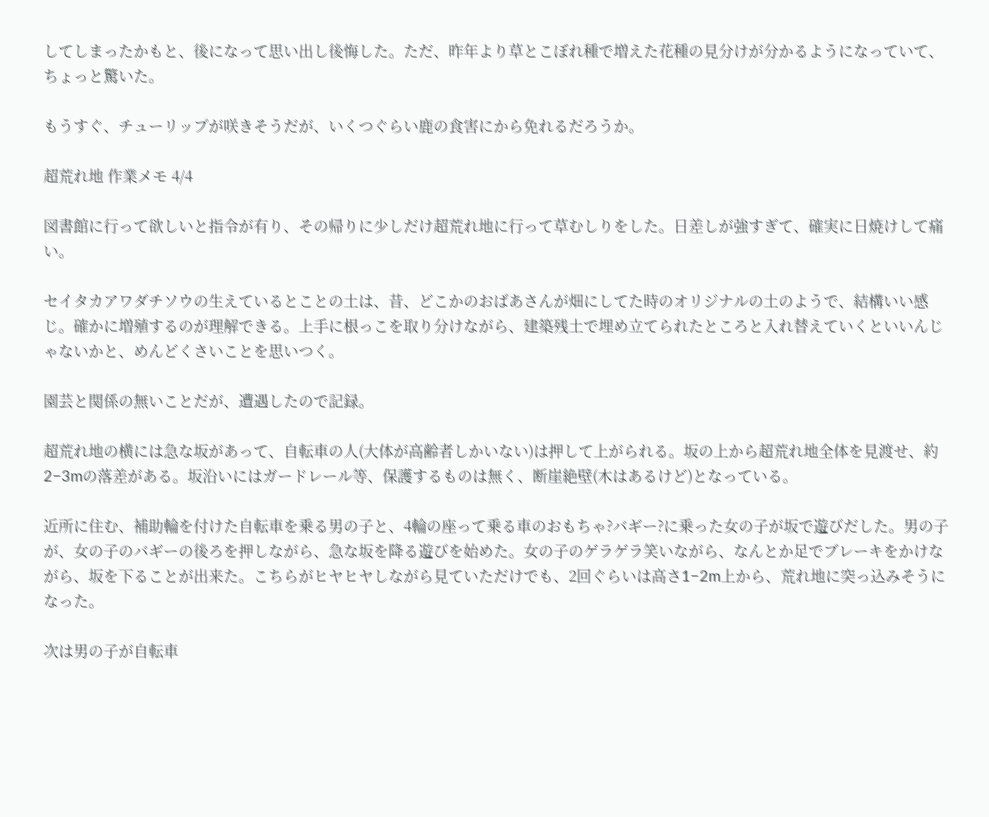してしまったかもと、後になって思い出し後悔した。ただ、昨年より草とこぼれ種で増えた花種の見分けが分かるようになっていて、ちょっと驚いた。

もうすぐ、チューリップが咲きそうだが、いくつぐらい鹿の食害にから免れるだろうか。

超荒れ地 作業メモ 4/4

図書館に行って欲しいと指令が有り、その帰りに少しだけ超荒れ地に行って草むしりをした。日差しが強すぎて、確実に日焼けして痛い。

セイタカアワダチソウの生えているとことの土は、昔、どこかのおばあさんが畑にしてた時のオリジナルの土のようで、結構いい感じ。確かに増殖するのが理解できる。上手に根っこを取り分けながら、建築残土で埋め立てられたところと入れ替えていくといいんじゃないかと、めんどくさいことを思いつく。

園芸と関係の無いことだが、遭遇したので記録。

超荒れ地の横には急な坂があって、自転車の人(大体が高齢者しかいない)は押して上がられる。坂の上から超荒れ地全体を見渡せ、約2−3mの落差がある。坂沿いにはガードレール等、保護するものは無く、断崖絶壁(木はあるけど)となっている。

近所に住む、補助輪を付けた自転車を乗る男の子と、4輪の座って乗る車のおもちゃ?バギー?に乗った女の子が坂で遊びだした。男の子が、女の子のバギーの後ろを押しながら、急な坂を降る遊びを始めた。女の子のゲラゲラ笑いながら、なんとか足でブレーキをかけながら、坂を下ることが出来た。こちらがヒヤヒヤしながら見ていただけでも、2回ぐらいは高さ1−2m上から、荒れ地に突っ込みそうになった。

次は男の子が自転車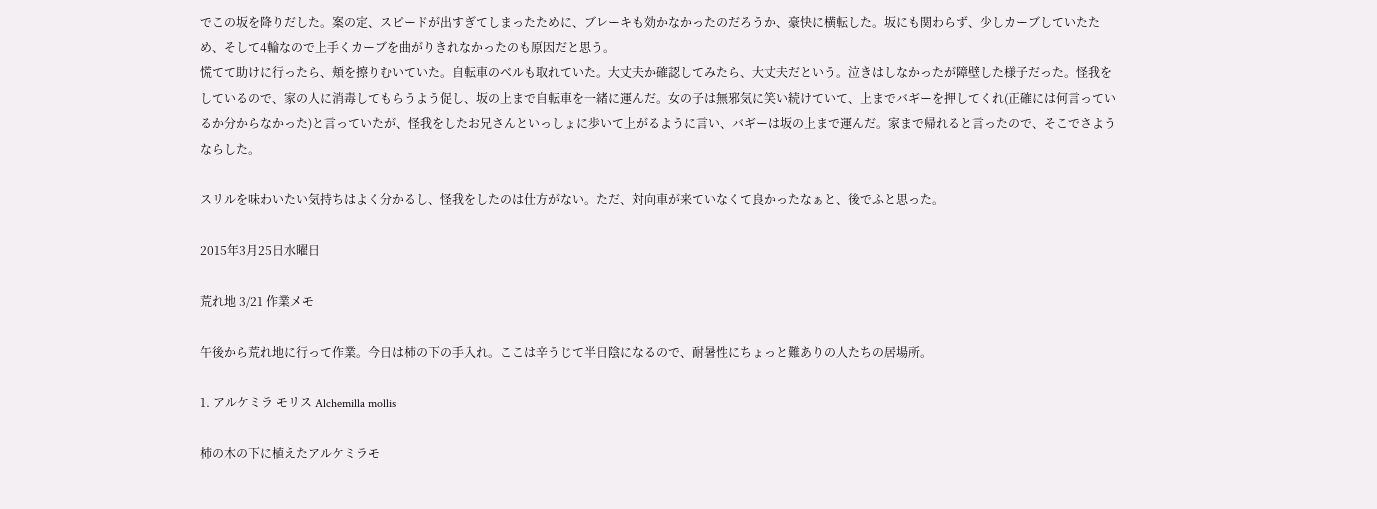でこの坂を降りだした。案の定、スピードが出すぎてしまったために、ブレーキも効かなかったのだろうか、豪快に横転した。坂にも関わらず、少しカーブしていたため、そして4輪なので上手くカーブを曲がりきれなかったのも原因だと思う。
慌てて助けに行ったら、頬を擦りむいていた。自転車のベルも取れていた。大丈夫か確認してみたら、大丈夫だという。泣きはしなかったが障壁した様子だった。怪我をしているので、家の人に消毒してもらうよう促し、坂の上まで自転車を一緒に運んだ。女の子は無邪気に笑い続けていて、上までバギーを押してくれ(正確には何言っているか分からなかった)と言っていたが、怪我をしたお兄さんといっしょに歩いて上がるように言い、バギーは坂の上まで運んだ。家まで帰れると言ったので、そこでさようならした。

スリルを味わいたい気持ちはよく分かるし、怪我をしたのは仕方がない。ただ、対向車が来ていなくて良かったなぁと、後でふと思った。

2015年3月25日水曜日

荒れ地 3/21 作業メモ

午後から荒れ地に行って作業。今日は柿の下の手入れ。ここは辛うじて半日陰になるので、耐暑性にちょっと難ありの人たちの居場所。

1. アルケミラ モリス Alchemilla mollis

柿の木の下に植えたアルケミラモ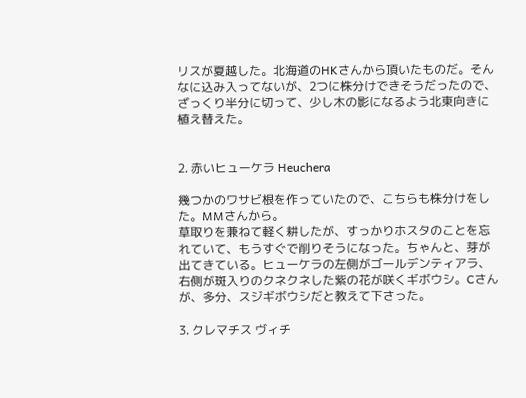リスが夏越した。北海道のHKさんから頂いたものだ。そんなに込み入ってないが、2つに株分けできそうだったので、ざっくり半分に切って、少し木の影になるよう北東向きに植え替えた。


2. 赤いヒューケラ Heuchera

幾つかのワサビ根を作っていたので、こちらも株分けをした。MMさんから。
草取りを兼ねて軽く耕したが、すっかりホスタのことを忘れていて、もうすぐで削りそうになった。ちゃんと、芽が出てきている。ヒューケラの左側がゴールデンティアラ、右側が斑入りのクネクネした紫の花が咲くギボウシ。Cさんが、多分、スジギボウシだと教えて下さった。

3. クレマチス ヴィチ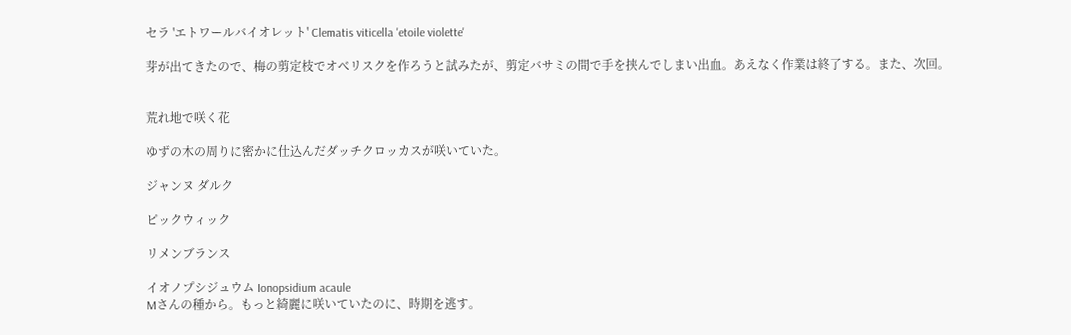セラ 'エトワールバイオレット' Clematis viticella 'etoile violette'

芽が出てきたので、梅の剪定枝でオべリスクを作ろうと試みたが、剪定バサミの間で手を挟んでしまい出血。あえなく作業は終了する。また、次回。


荒れ地で咲く花

ゆずの木の周りに密かに仕込んだダッチクロッカスが咲いていた。

ジャンヌ ダルク

ピックウィック

リメンブランス

イオノプシジュウム Ionopsidium acaule
Mさんの種から。もっと綺麗に咲いていたのに、時期を逃す。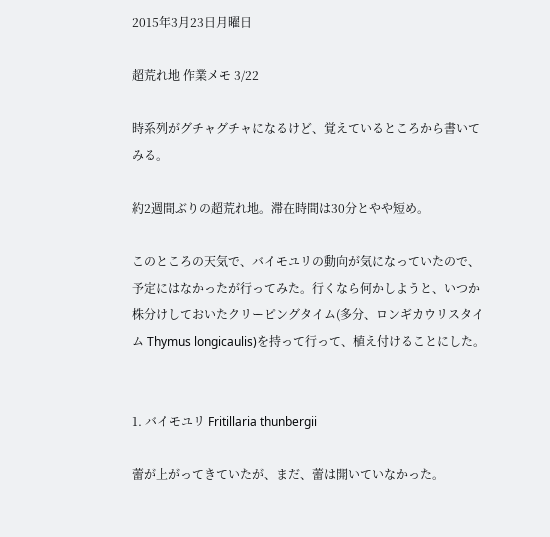2015年3月23日月曜日

超荒れ地 作業メモ 3/22

時系列がグチャグチャになるけど、覚えているところから書いてみる。

約2週間ぶりの超荒れ地。滞在時間は30分とやや短め。

このところの天気で、バイモユリの動向が気になっていたので、予定にはなかったが行ってみた。行くなら何かしようと、いつか株分けしておいたクリーピングタイム(多分、ロンギカウリスタイム Thymus longicaulis)を持って行って、植え付けることにした。


1. バイモユリ Fritillaria thunbergii

蕾が上がってきていたが、まだ、蕾は開いていなかった。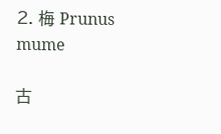2. 梅 Prunus mume

古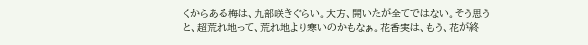くからある梅は、九部咲きぐらい。大方、開いたが全てではない。そう思うと、超荒れ地って、荒れ地より寒いのかもなぁ。花香実は、もう、花が終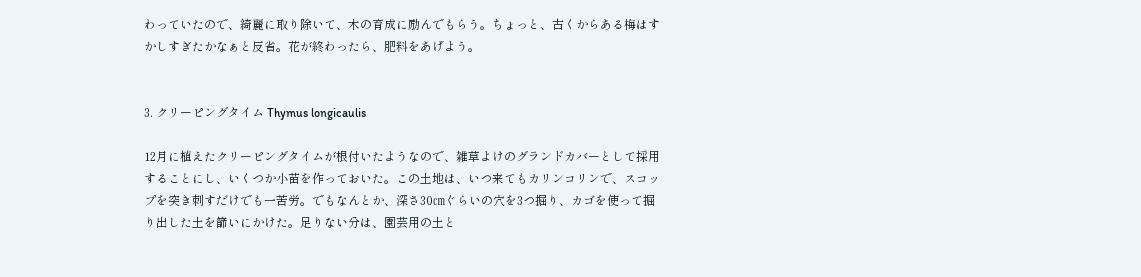わっていたので、綺麗に取り除いて、木の育成に励んでもらう。ちょっと、古くからある梅はすかしすぎたかなぁと反省。花が終わったら、肥料をあげよう。


3. クリーピングタイム Thymus longicaulis

12月に植えたクリーピングタイムが根付いたようなので、雑草よけのグランドカバーとして採用することにし、いくつか小苗を作っておいた。この土地は、いつ来てもカリンコリンで、スコップを突き刺すだけでも一苦労。でもなんとか、深さ30㎝ぐらいの穴を3つ掘り、カゴを使って掘り出した土を篩いにかけた。足りない分は、園芸用の土と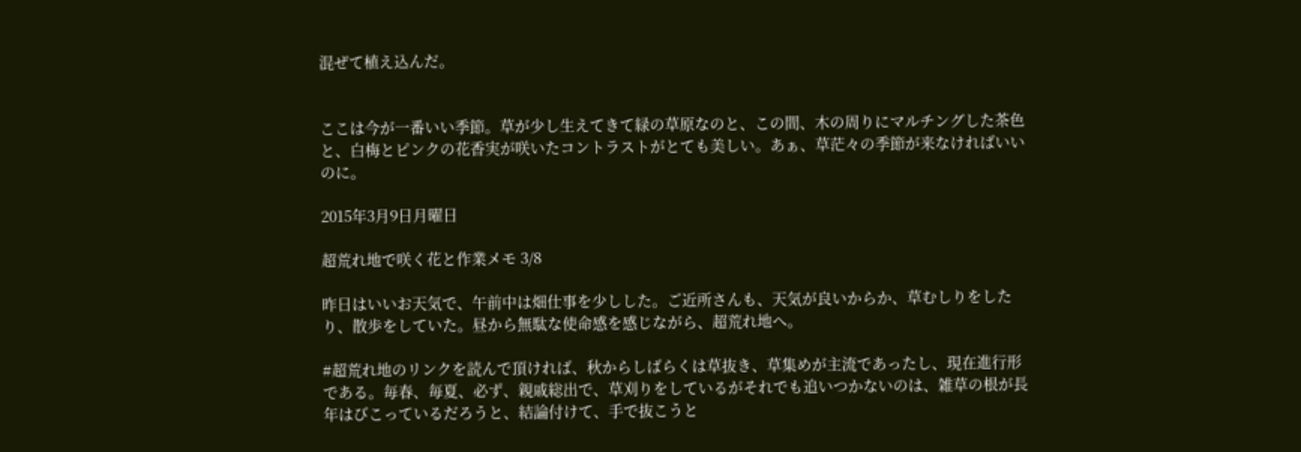混ぜて植え込んだ。


ここは今が一番いい季節。草が少し生えてきて緑の草原なのと、この間、木の周りにマルチングした茶色と、白梅とピンクの花香実が咲いたコントラストがとても美しい。あぁ、草茫々の季節が来なければいいのに。

2015年3月9日月曜日

超荒れ地で咲く花と作業メモ 3/8

昨日はいいお天気で、午前中は畑仕事を少しした。ご近所さんも、天気が良いからか、草むしりをしたり、散歩をしていた。昼から無駄な使命感を感じながら、超荒れ地へ。

#超荒れ地のリンクを読んで頂ければ、秋からしばらくは草抜き、草集めが主流であったし、現在進行形である。毎春、毎夏、必ず、親戚総出で、草刈りをしているがそれでも追いつかないのは、雑草の根が長年はびこっているだろうと、結論付けて、手で抜こうと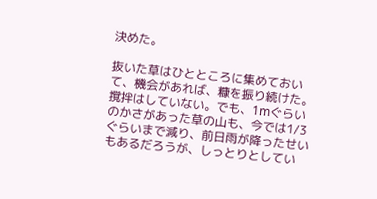決めた。

抜いた草はひとところに集めておいて、機会があれば、糠を振り続けた。撹拌はしていない。でも、1mぐらいのかさがあった草の山も、今では1/3ぐらいまで減り、前日雨が降ったせいもあるだろうが、しっとりとしてい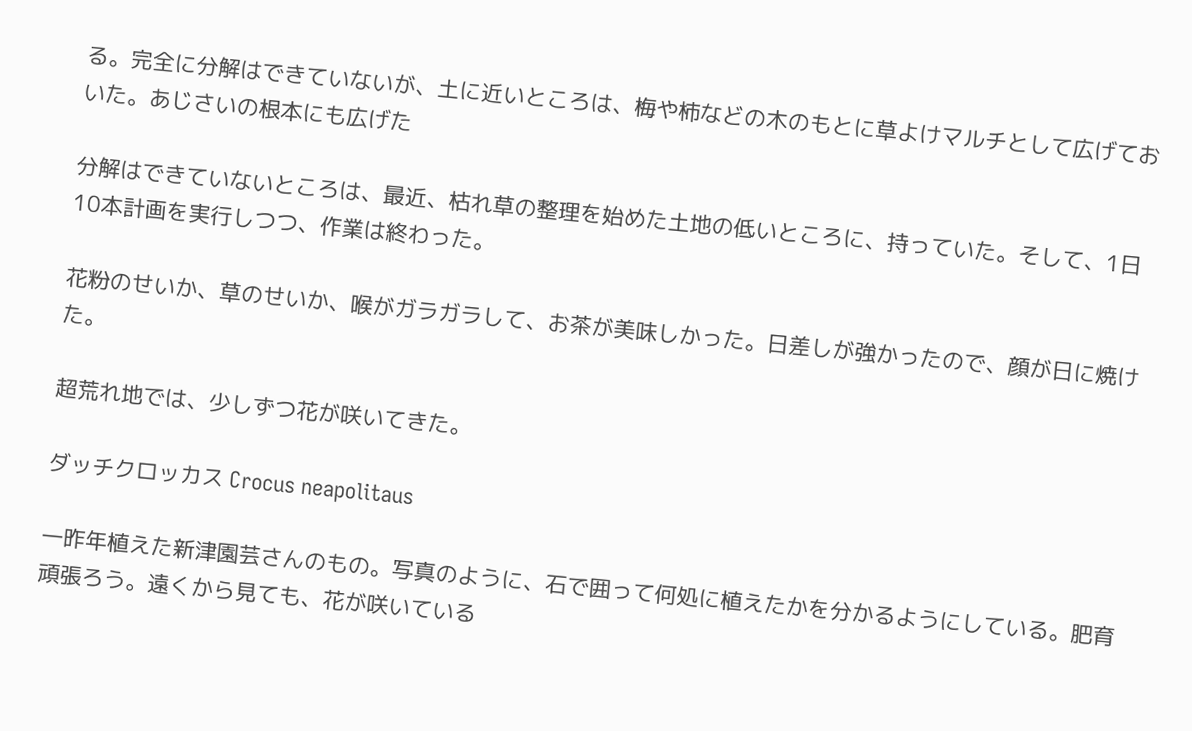る。完全に分解はできていないが、土に近いところは、梅や柿などの木のもとに草よけマルチとして広げておいた。あじさいの根本にも広げた

分解はできていないところは、最近、枯れ草の整理を始めた土地の低いところに、持っていた。そして、1日10本計画を実行しつつ、作業は終わった。

花粉のせいか、草のせいか、喉がガラガラして、お茶が美味しかった。日差しが強かったので、顔が日に焼けた。

超荒れ地では、少しずつ花が咲いてきた。

ダッチクロッカス Crocus neapolitaus

一昨年植えた新津園芸さんのもの。写真のように、石で囲って何処に植えたかを分かるようにしている。肥育頑張ろう。遠くから見ても、花が咲いている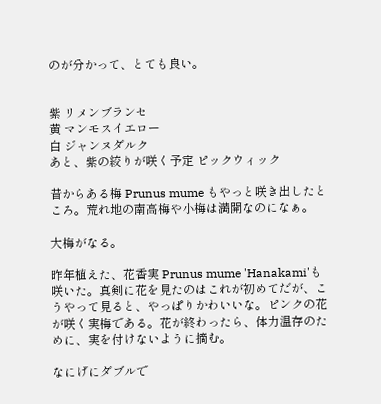のが分かって、とても良い。


紫 リメンブランセ
黄 マンモスイエロー
白 ジャンヌダルク
あと、紫の絞りが咲く予定 ピックウィック

昔からある梅 Prunus mume もやっと咲き出したところ。荒れ地の南高梅や小梅は満開なのになぁ。

大梅がなる。

昨年植えた、花香実 Prunus mume 'Hanakami'も咲いた。真剣に花を見たのはこれが初めてだが、こうやって見ると、やっぱりかわいいな。ピンクの花が咲く実梅である。花が終わったら、体力温存のために、実を付けないように摘む。

なにげにダブルで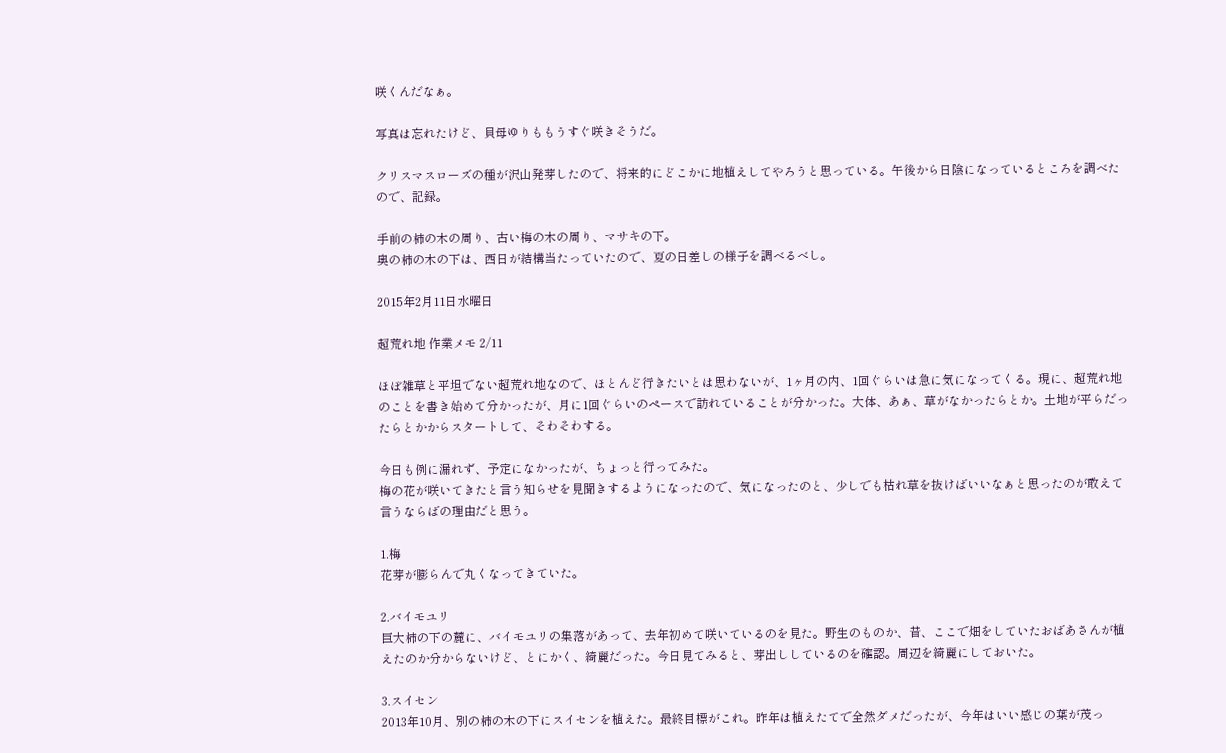咲くんだなぁ。

写真は忘れたけど、貝母ゆりももうすぐ咲きそうだ。

クリスマスローズの種が沢山発芽したので、将来的にどこかに地植えしてやろうと思っている。午後から日陰になっているところを調べたので、記録。

手前の柿の木の周り、古い梅の木の周り、マサキの下。
奥の柿の木の下は、西日が結構当たっていたので、夏の日差しの様子を調べるべし。

2015年2月11日水曜日

超荒れ地 作業メモ 2/11

ほぼ雑草と平坦でない超荒れ地なので、ほとんど行きたいとは思わないが、1ヶ月の内、1回ぐらいは急に気になってくる。現に、超荒れ地のことを書き始めて分かったが、月に1回ぐらいのペースで訪れていることが分かった。大体、あぁ、草がなかったらとか。土地が平らだったらとかからスタートして、そわそわする。

今日も例に漏れず、予定になかったが、ちょっと行ってみた。
梅の花が咲いてきたと言う知らせを見聞きするようになったので、気になったのと、少しでも枯れ草を抜けばいいなぁと思ったのが敢えて言うならばの理由だと思う。

1.梅
花芽が膨らんで丸くなってきていた。

2.バイモユリ
巨大柿の下の麓に、バイモユリの集落があって、去年初めて咲いているのを見た。野生のものか、昔、ここで畑をしていたおばあさんが植えたのか分からないけど、とにかく、綺麗だった。今日見てみると、芽出ししているのを確認。周辺を綺麗にしておいた。

3.スイセン
2013年10月、別の柿の木の下にスイセンを植えた。最終目標がこれ。昨年は植えたてで全然ダメだったが、今年はいい感じの葉が茂っ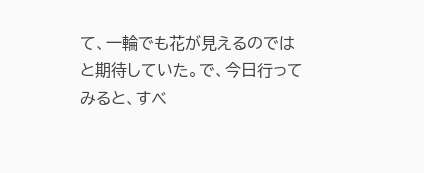て、一輪でも花が見えるのではと期待していた。で、今日行ってみると、すべ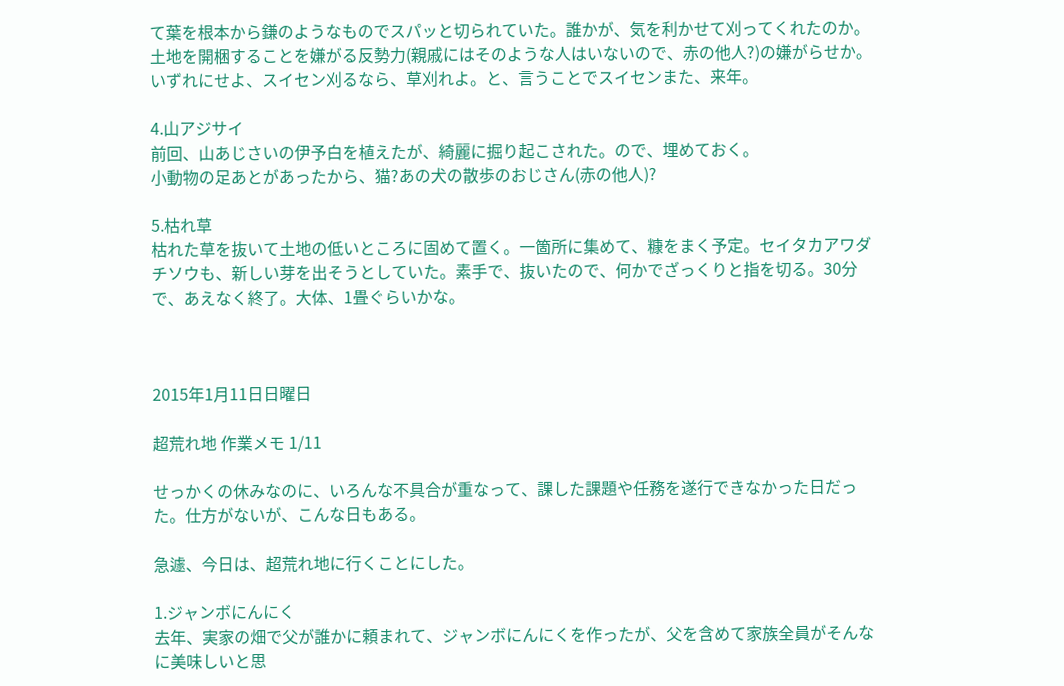て葉を根本から鎌のようなものでスパッと切られていた。誰かが、気を利かせて刈ってくれたのか。土地を開梱することを嫌がる反勢力(親戚にはそのような人はいないので、赤の他人?)の嫌がらせか。いずれにせよ、スイセン刈るなら、草刈れよ。と、言うことでスイセンまた、来年。

4.山アジサイ
前回、山あじさいの伊予白を植えたが、綺麗に掘り起こされた。ので、埋めておく。
小動物の足あとがあったから、猫?あの犬の散歩のおじさん(赤の他人)?

5.枯れ草
枯れた草を抜いて土地の低いところに固めて置く。一箇所に集めて、糠をまく予定。セイタカアワダチソウも、新しい芽を出そうとしていた。素手で、抜いたので、何かでざっくりと指を切る。30分で、あえなく終了。大体、1畳ぐらいかな。



2015年1月11日日曜日

超荒れ地 作業メモ 1/11

せっかくの休みなのに、いろんな不具合が重なって、課した課題や任務を遂行できなかった日だった。仕方がないが、こんな日もある。

急遽、今日は、超荒れ地に行くことにした。

1.ジャンボにんにく
去年、実家の畑で父が誰かに頼まれて、ジャンボにんにくを作ったが、父を含めて家族全員がそんなに美味しいと思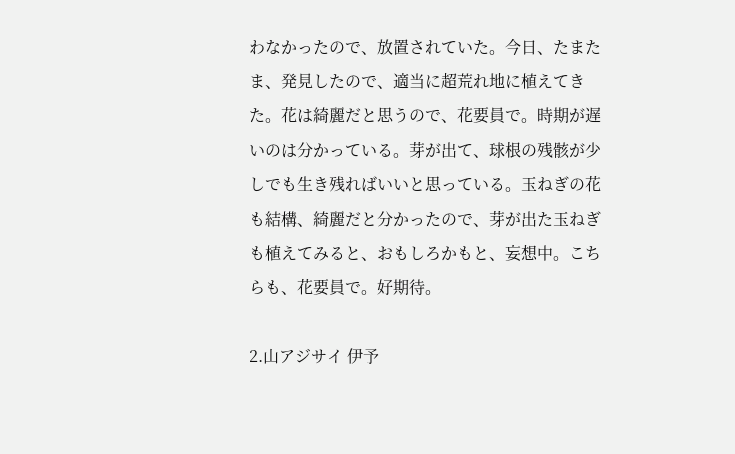わなかったので、放置されていた。今日、たまたま、発見したので、適当に超荒れ地に植えてきた。花は綺麗だと思うので、花要員で。時期が遅いのは分かっている。芽が出て、球根の残骸が少しでも生き残ればいいと思っている。玉ねぎの花も結構、綺麗だと分かったので、芽が出た玉ねぎも植えてみると、おもしろかもと、妄想中。こちらも、花要員で。好期待。

2.山アジサイ 伊予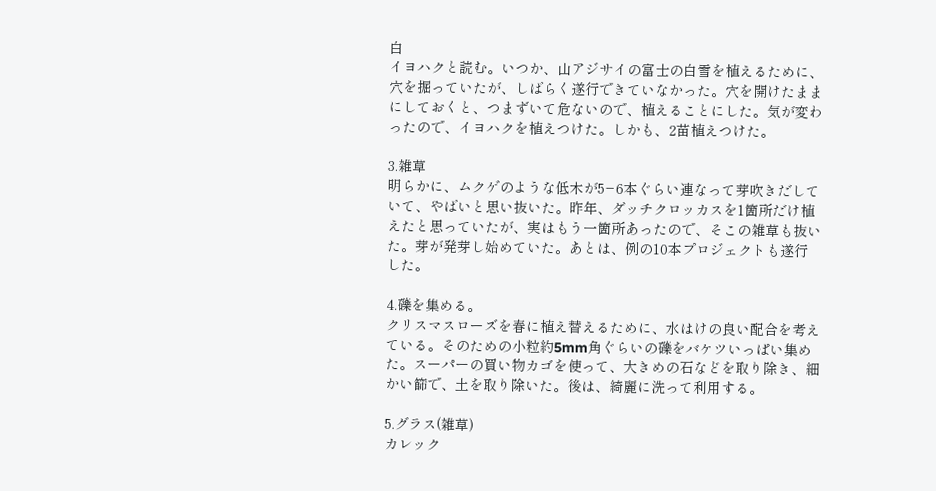白
イヨハクと読む。いつか、山アジサイの富士の白雪を植えるために、穴を掘っていたが、しばらく遂行できていなかった。穴を開けたままにしておくと、つまずいて危ないので、植えることにした。気が変わったので、イヨハクを植えつけた。しかも、2苗植えつけた。

3.雑草
明らかに、ムクゲのような低木が5−6本ぐらい連なって芽吹きだしていて、やばいと思い抜いた。昨年、ダッチクロッカスを1箇所だけ植えたと思っていたが、実はもう一箇所あったので、そこの雑草も抜いた。芽が発芽し始めていた。あとは、例の10本プロジェクトも遂行した。

4.礫を集める。
クリスマスローズを春に植え替えるために、水はけの良い配合を考えている。そのための小粒約5mm角ぐらいの礫をバケツいっぱい集めた。スーパーの買い物カゴを使って、大きめの石などを取り除き、細かい篩で、土を取り除いた。後は、綺麗に洗って利用する。

5.グラス(雑草)
カレック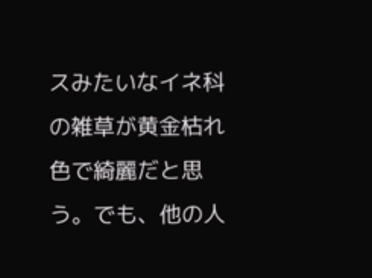スみたいなイネ科の雑草が黄金枯れ色で綺麗だと思う。でも、他の人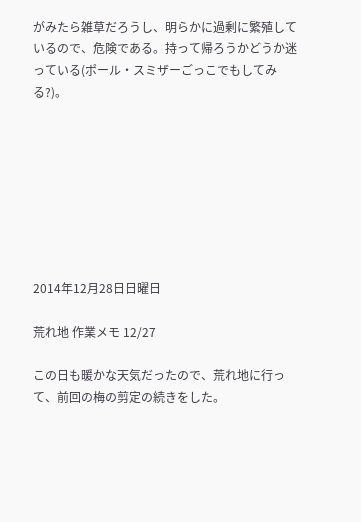がみたら雑草だろうし、明らかに過剰に繁殖しているので、危険である。持って帰ろうかどうか迷っている(ポール・スミザーごっこでもしてみる?)。








2014年12月28日日曜日

荒れ地 作業メモ 12/27

この日も暖かな天気だったので、荒れ地に行って、前回の梅の剪定の続きをした。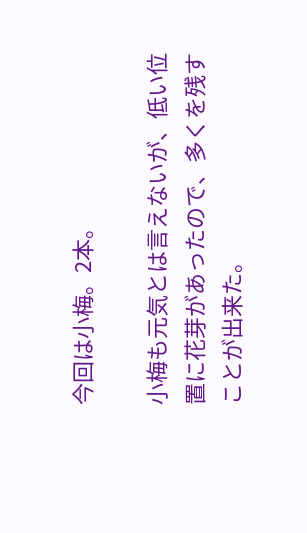今回は小梅。2本。

小梅も元気とは言えないが、低い位置に花芽があったので、多くを残すことが出来た。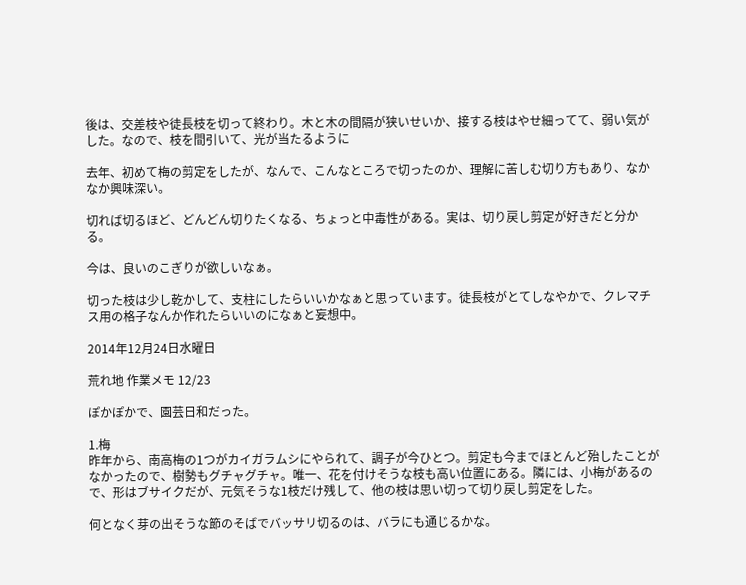後は、交差枝や徒長枝を切って終わり。木と木の間隔が狭いせいか、接する枝はやせ細ってて、弱い気がした。なので、枝を間引いて、光が当たるように

去年、初めて梅の剪定をしたが、なんで、こんなところで切ったのか、理解に苦しむ切り方もあり、なかなか興味深い。

切れば切るほど、どんどん切りたくなる、ちょっと中毒性がある。実は、切り戻し剪定が好きだと分かる。

今は、良いのこぎりが欲しいなぁ。

切った枝は少し乾かして、支柱にしたらいいかなぁと思っています。徒長枝がとてしなやかで、クレマチス用の格子なんか作れたらいいのになぁと妄想中。

2014年12月24日水曜日

荒れ地 作業メモ 12/23

ぽかぽかで、園芸日和だった。

1.梅
昨年から、南高梅の1つがカイガラムシにやられて、調子が今ひとつ。剪定も今までほとんど殆したことがなかったので、樹勢もグチャグチャ。唯一、花を付けそうな枝も高い位置にある。隣には、小梅があるので、形はブサイクだが、元気そうな1枝だけ残して、他の枝は思い切って切り戻し剪定をした。

何となく芽の出そうな節のそばでバッサリ切るのは、バラにも通じるかな。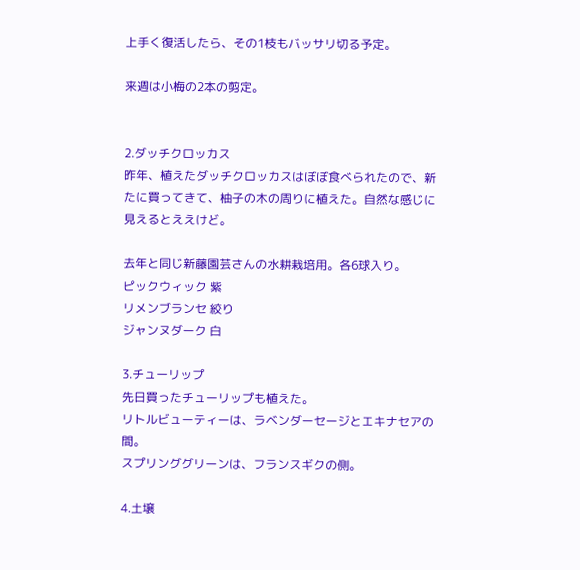上手く復活したら、その1枝もバッサリ切る予定。

来週は小梅の2本の剪定。


2.ダッチクロッカス
昨年、植えたダッチクロッカスはぼぼ食べられたので、新たに買ってきて、柚子の木の周りに植えた。自然な感じに見えるとええけど。

去年と同じ新藤園芸さんの水耕栽培用。各6球入り。
ピックウィック 紫
リメンブランセ 絞り
ジャンヌダーク 白

3.チューリップ
先日買ったチューリップも植えた。
リトルビューティーは、ラベンダーセージとエキナセアの間。
スプリンググリーンは、フランスギクの側。

4.土壌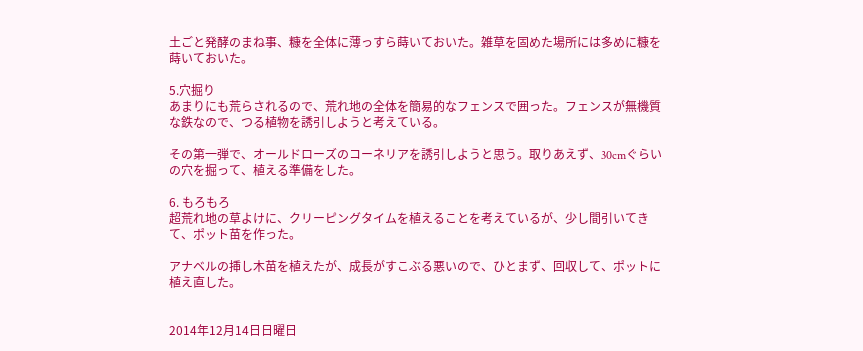土ごと発酵のまね事、糠を全体に薄っすら蒔いておいた。雑草を固めた場所には多めに糠を蒔いておいた。

5.穴掘り
あまりにも荒らされるので、荒れ地の全体を簡易的なフェンスで囲った。フェンスが無機質な鉄なので、つる植物を誘引しようと考えている。

その第一弾で、オールドローズのコーネリアを誘引しようと思う。取りあえず、30cmぐらいの穴を掘って、植える準備をした。

6. もろもろ
超荒れ地の草よけに、クリーピングタイムを植えることを考えているが、少し間引いてきて、ポット苗を作った。

アナベルの挿し木苗を植えたが、成長がすこぶる悪いので、ひとまず、回収して、ポットに植え直した。


2014年12月14日日曜日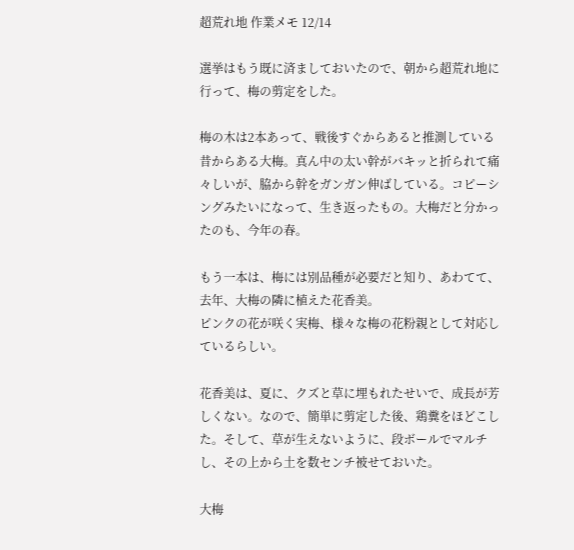超荒れ地 作業メモ 12/14

選挙はもう既に済ましておいたので、朝から超荒れ地に行って、梅の剪定をした。

梅の木は2本あって、戦後すぐからあると推測している昔からある大梅。真ん中の太い幹がバキッと折られて痛々しいが、脇から幹をガンガン伸ばしている。コピーシングみたいになって、生き返ったもの。大梅だと分かったのも、今年の春。

もう一本は、梅には別品種が必要だと知り、あわてて、去年、大梅の隣に植えた花香美。
ピンクの花が咲く実梅、様々な梅の花粉親として対応しているらしい。

花香美は、夏に、クズと草に埋もれたせいで、成長が芳しくない。なので、簡単に剪定した後、鶏糞をほどこした。そして、草が生えないように、段ボールでマルチし、その上から土を数センチ被せておいた。

大梅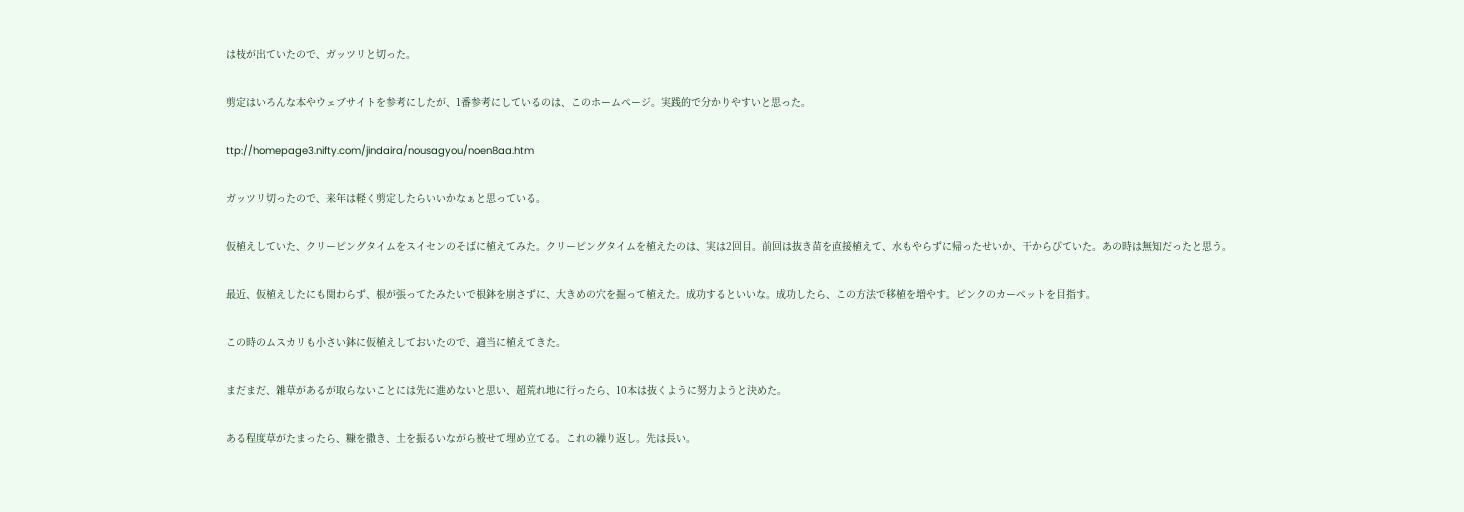は枝が出ていたので、ガッツリと切った。

剪定はいろんな本やウェブサイトを参考にしたが、1番参考にしているのは、このホームページ。実践的で分かりやすいと思った。

ttp://homepage3.nifty.com/jindaira/nousagyou/noen8aa.htm

ガッツリ切ったので、来年は軽く剪定したらいいかなぁと思っている。

仮植えしていた、クリーピングタイムをスイセンのそばに植えてみた。クリーピングタイムを植えたのは、実は2回目。前回は抜き苗を直接植えて、水もやらずに帰ったせいか、干からびていた。あの時は無知だったと思う。

最近、仮植えしたにも関わらず、根が張ってたみたいで根鉢を崩さずに、大きめの穴を掘って植えた。成功するといいな。成功したら、この方法で移植を増やす。ピンクのカーペットを目指す。

この時のムスカリも小さい鉢に仮植えしておいたので、適当に植えてきた。

まだまだ、雑草があるが取らないことには先に進めないと思い、超荒れ地に行ったら、10本は抜くように努力ようと決めた。

ある程度草がたまったら、糠を撒き、土を振るいながら被せて埋め立てる。これの繰り返し。先は長い。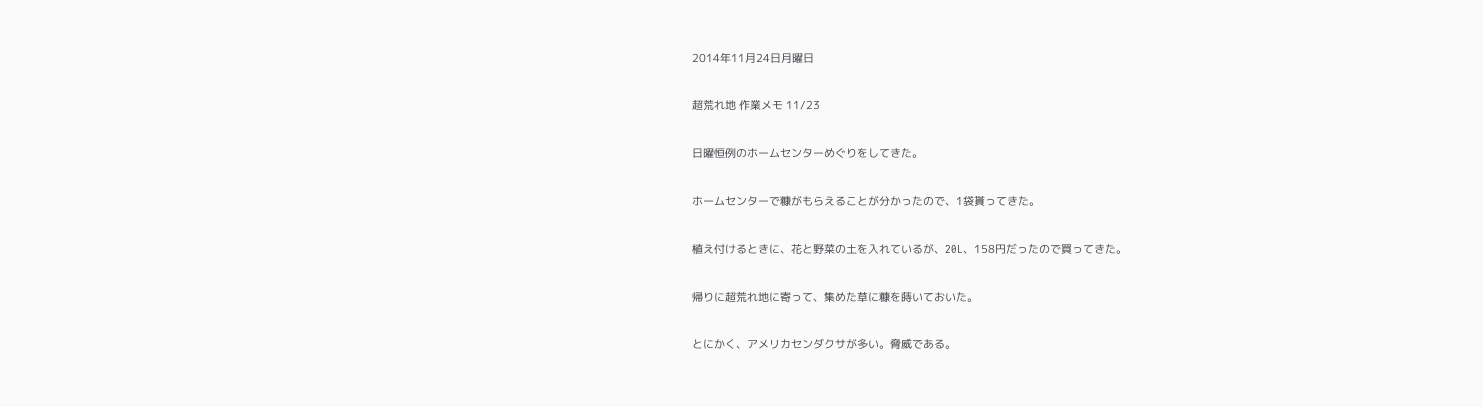2014年11月24日月曜日

超荒れ地 作業メモ 11/23

日曜恒例のホームセンターめぐりをしてきた。

ホームセンターで糠がもらえることが分かったので、1袋貰ってきた。

植え付けるときに、花と野菜の土を入れているが、20L、158円だったので買ってきた。

帰りに超荒れ地に寄って、集めた草に糠を蒔いておいた。

とにかく、アメリカセンダクサが多い。脅威である。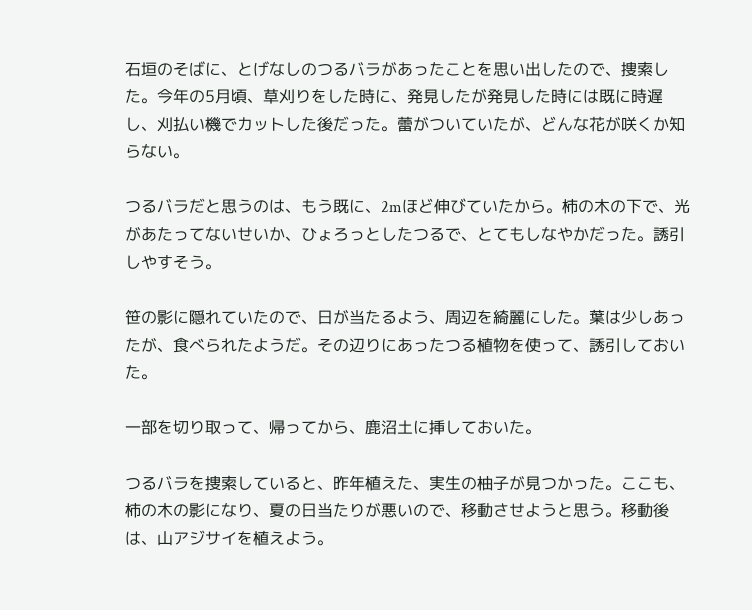石垣のそばに、とげなしのつるバラがあったことを思い出したので、捜索した。今年の5月頃、草刈りをした時に、発見したが発見した時には既に時遅し、刈払い機でカットした後だった。蕾がついていたが、どんな花が咲くか知らない。

つるバラだと思うのは、もう既に、2mほど伸びていたから。柿の木の下で、光があたってないせいか、ひょろっとしたつるで、とてもしなやかだった。誘引しやすそう。

笹の影に隠れていたので、日が当たるよう、周辺を綺麗にした。葉は少しあったが、食べられたようだ。その辺りにあったつる植物を使って、誘引しておいた。

一部を切り取って、帰ってから、鹿沼土に挿しておいた。

つるバラを捜索していると、昨年植えた、実生の柚子が見つかった。ここも、柿の木の影になり、夏の日当たりが悪いので、移動させようと思う。移動後は、山アジサイを植えよう。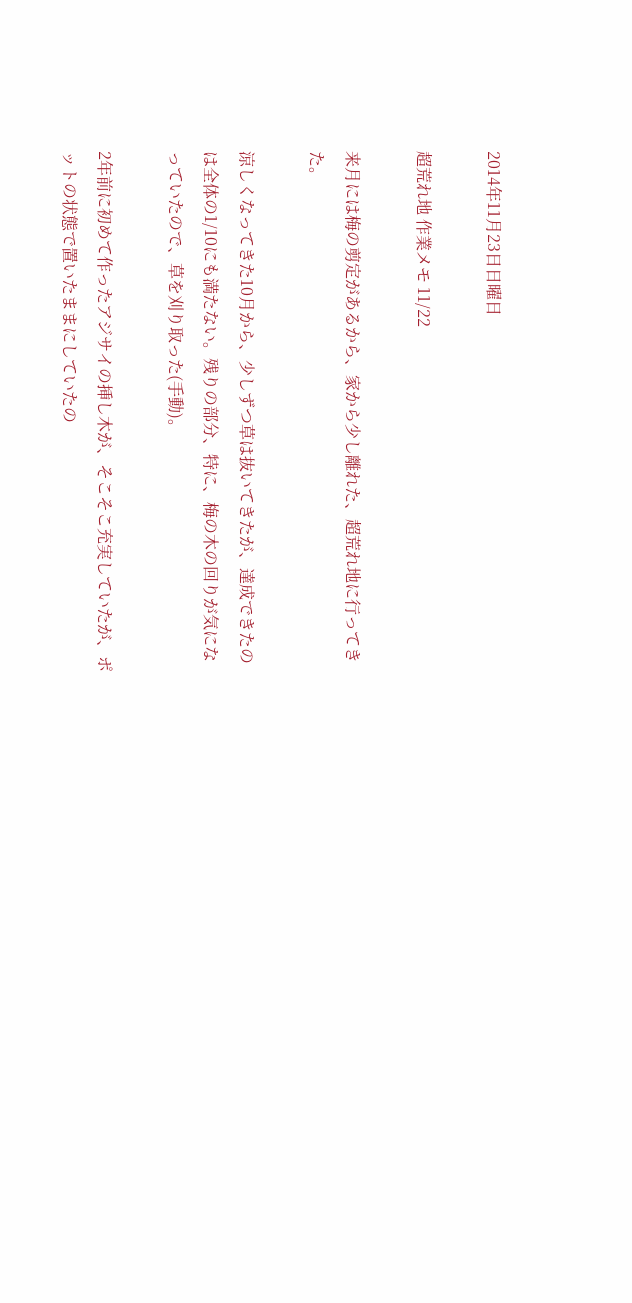2014年11月23日日曜日

超荒れ地 作業メモ 11/22

来月には梅の剪定があるから、家から少し離れた、超荒れ地に行ってきた。

涼しくなってきた10月から、少しずつ草は抜いてきたが、達成できたのは全体の1/10にも満たない。残りの部分、特に、梅の木の回りが気になっていたので、草を刈り取った(手動)。

2年前に初めて作ったアジサイの挿し木が、そこそこ充実していたが、ポットの状態で置いたままにしていたの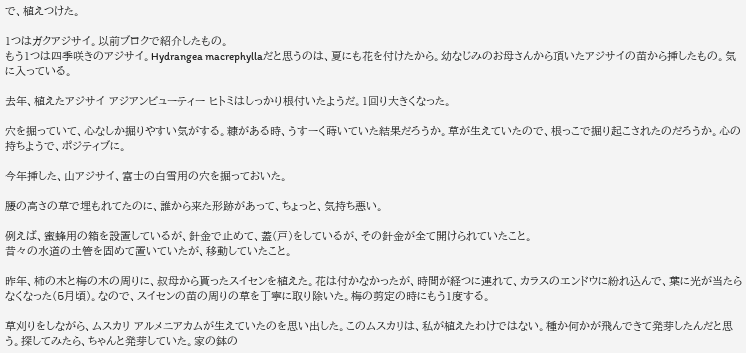で、植えつけた。

1つはガクアジサイ。以前ブロクで紹介したもの。
もう1つは四季咲きのアジサイ。Hydrangea macrephyllaだと思うのは、夏にも花を付けたから。幼なじみのお母さんから頂いたアジサイの苗から挿したもの。気に入っている。

去年、植えたアジサイ アジアンビューティー ヒトミはしっかり根付いたようだ。1回り大きくなった。

穴を掘っていて、心なしか掘りやすい気がする。糠がある時、うすーく蒔いていた結果だろうか。草が生えていたので、根っこで掘り起こされたのだろうか。心の持ちようで、ポジティブに。

今年挿した、山アジサイ、富士の白雪用の穴を掘っておいた。

腰の高さの草で埋もれてたのに、誰から来た形跡があって、ちょっと、気持ち悪い。

例えば、蜜蜂用の箱を設置しているが、針金で止めて、蓋(戸)をしているが、その針金が全て開けられていたこと。
昔々の水道の土管を固めて置いていたが、移動していたこと。

昨年、柿の木と梅の木の周りに、叔母から貰ったスイセンを植えた。花は付かなかったが、時間が経つに連れて、カラスのエンドウに紛れ込んで、葉に光が当たらなくなった(5月頃)。なので、スイセンの苗の周りの草を丁寧に取り除いた。梅の剪定の時にもう1度する。

草刈りをしながら、ムスカリ アルメニアカムが生えていたのを思い出した。このムスカリは、私が植えたわけではない。種か何かが飛んできて発芽したんだと思う。探してみたら、ちゃんと発芽していた。家の鉢の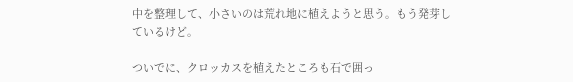中を整理して、小さいのは荒れ地に植えようと思う。もう発芽しているけど。

ついでに、クロッカスを植えたところも石で囲っ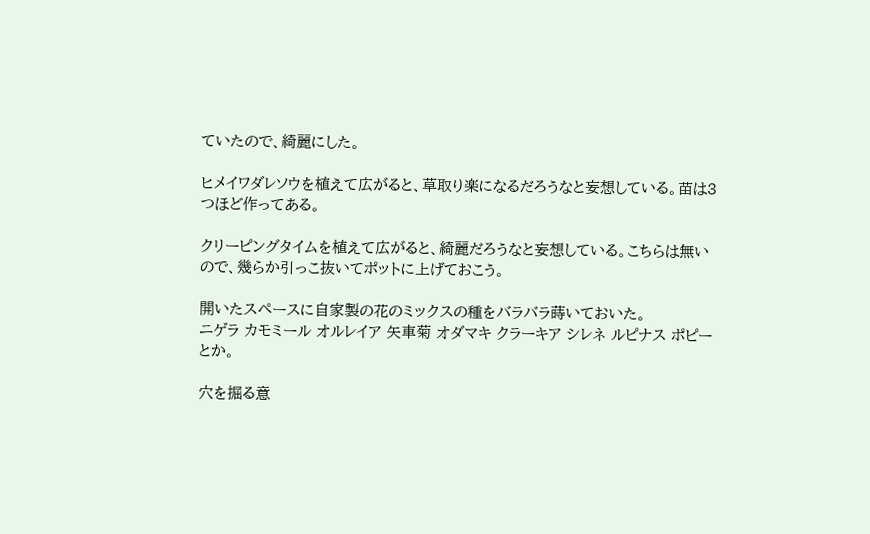ていたので、綺麗にした。

ヒメイワダレソウを植えて広がると、草取り楽になるだろうなと妄想している。苗は3つほど作ってある。

クリーピングタイムを植えて広がると、綺麗だろうなと妄想している。こちらは無いので、幾らか引っこ抜いてポットに上げておこう。

開いたスペースに自家製の花のミックスの種をバラバラ蒔いておいた。
ニゲラ カモミール オルレイア 矢車菊 オダマキ クラーキア シレネ ルピナス ポピーとか。

穴を掘る意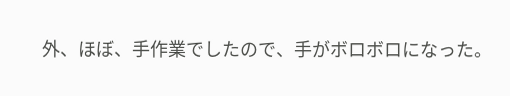外、ほぼ、手作業でしたので、手がボロボロになった。